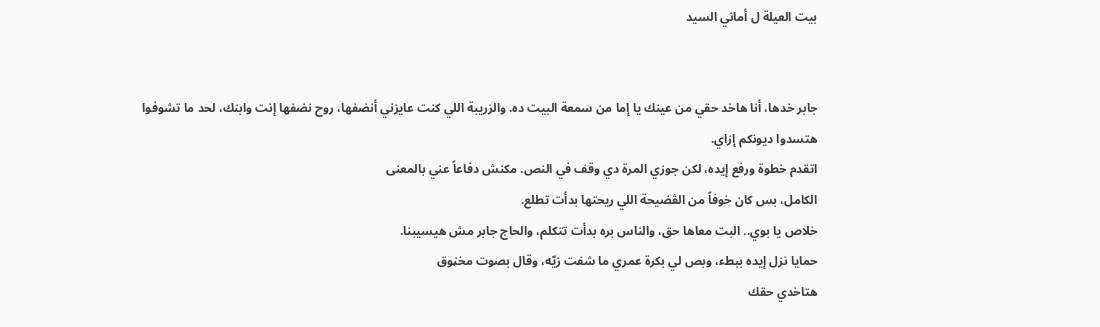بيت العيلة ل أماني السيد


جابر خدها، أنا هاخد حقي من عينك يا إما من سمعة البيت ده. والزريبة اللي كنت عايزني أنضفها، روح نضفها إنت وابنك، لحد ما تشوفوا هتسدوا ديونكم إزاي.
اتقدم خطوة ورفع إيده، لكن جوزي المرة دي وقف في النص. مكنش دفاعاً عني بالمعنى
الكامل، بس كان خوفاً من الڤضيحة اللي ريحتها بدأت تطلع.
خلاص يا بوي.. البت معاها حق، والناس بره بدأت تتكلم، والحاج جابر مش هيسيبنا.
حمايا نزل إيده ببطء، وبص لي بكرة عمري ما شفت زيّه، وقال بصوت مخڼوق
هتاخدي حقك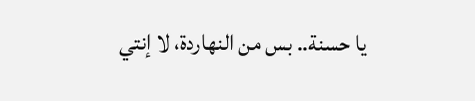يا حسنة.. بس من النهاردة، لا إنتي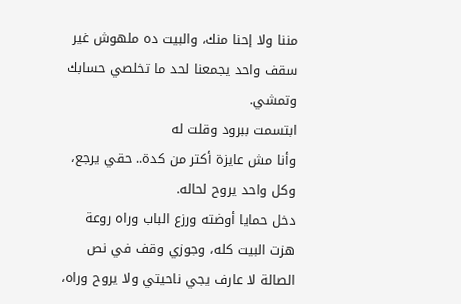مننا ولا إحنا منك، والبيت ده ملهوش غير سقف واحد يجمعنا لحد ما تخلصي حسابك وتمشي.
ابتسمت ببرود وقلت له
وأنا مش عايزة أكتر من كدة.. حقي يرجع، وكل واحد يروح لحاله.
دخل حمايا أوضته ورزع الباب وراه روعة هزت البيت كله، وجوزي وقف في نص الصالة لا عارف يجي ناحيتي ولا يروح وراه،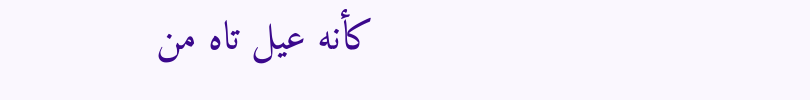كأنه عيل تاه من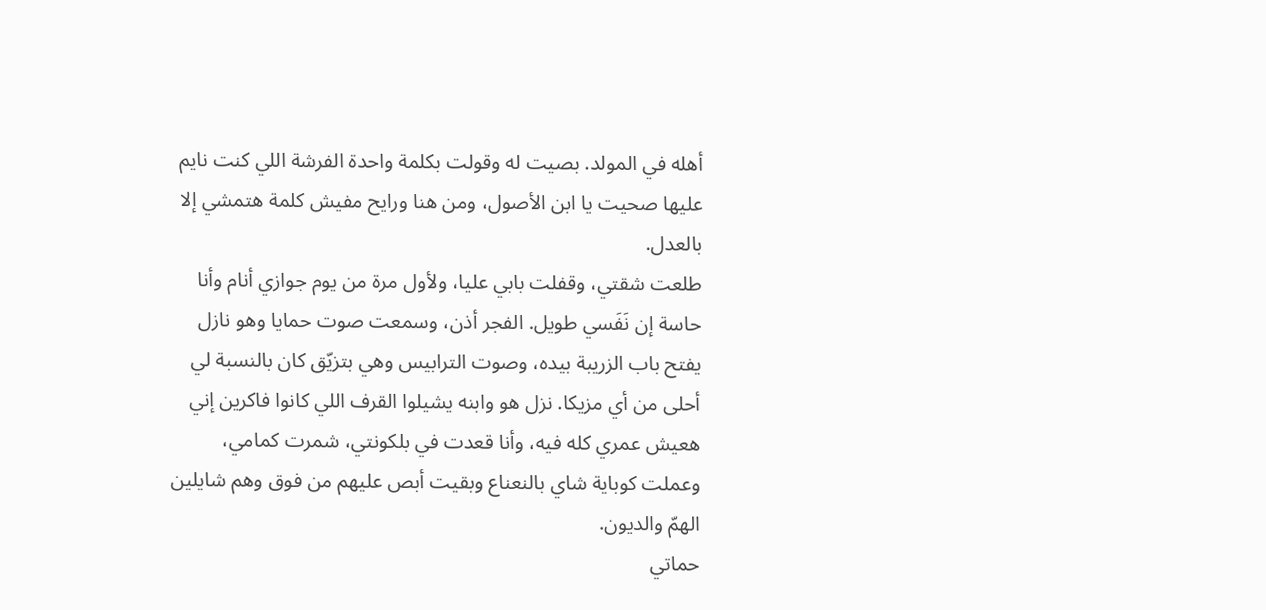أهله في المولد. بصيت له وقولت بكلمة واحدة الفرشة اللي كنت نايم عليها صحيت يا ابن الأصول، ومن هنا ورايح مفيش كلمة هتمشي إلا بالعدل.
طلعت شقتي، وقفلت بابي عليا، ولأول مرة من يوم جوازي أنام وأنا حاسة إن نَفَسي طويل. الفجر أذن، وسمعت صوت حمايا وهو نازل يفتح باب الزريبة بيده، وصوت الترابيس وهي بتزيّق كان بالنسبة لي أحلى من أي مزيكا. نزل هو وابنه يشيلوا القرف اللي كانوا فاكرين إني هعيش عمري كله فيه، وأنا قعدت في بلكونتي، شمرت كمامي، وعملت كوباية شاي بالنعناع وبقيت أبص عليهم من فوق وهم شايلين الهمّ والديون.
حماتي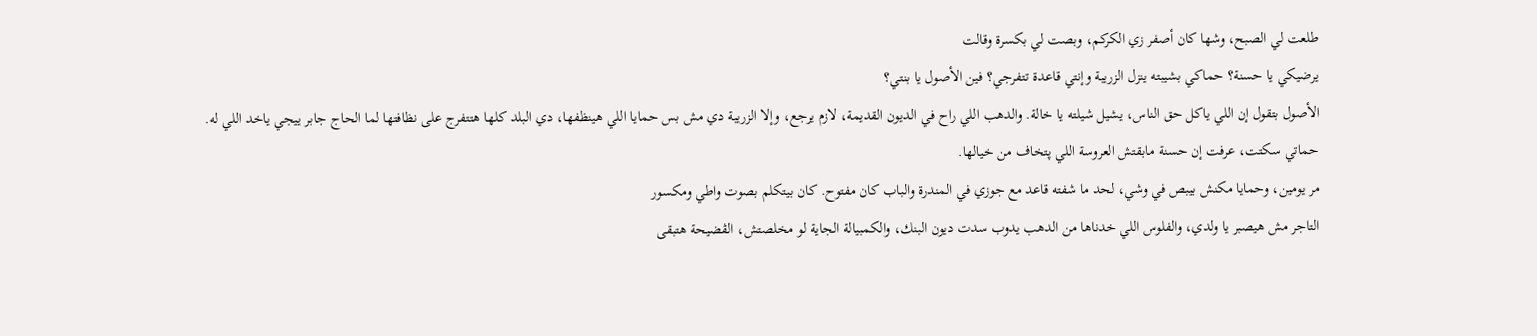طلعت لي الصبح، وشها كان أصفر زي الكركم، وبصت لي بكسرة وقالت
يرضيكي يا حسنة؟ حماكي بشيبته ينزل الزريبة وإنتي قاعدة تتفرجي؟ فين الأصول يا بنتي؟
الأصول بتقول إن اللي ياكل حق الناس، يشيل شيلته يا خالة. والدهب اللي راح في الديون القديمة، لازم يرجع، وإلا الزريبة دي مش بس حمايا اللي هينظفها، دي البلد كلها هتتفرج على نظافتها لما الحاج جابر ييجي ياخد اللي له.
حماتي سكتت، عرفت إن حسنة مابقتش العروسة اللي پتخاف من خيالها.
مر يومين، وحمايا مكنش بيبص في وشي، لحد ما شفته قاعد مع جوزي في المندرة والباب كان مفتوح. كان بيتكلم بصوت واطي ومكسور
التاجر مش هيصبر يا ولدي، والفلوس اللي خدناها من الدهب يدوب سدت ديون البنك، والكمبيالة الجاية لو مخلصتش، الڤضيحة هتبقى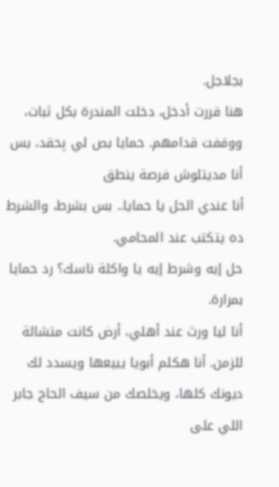بجلاجل.
هنا قررت أدخل، دخلت المندرة بكل ثبات، ووقفت قدامهم. حمايا بص لي پحقد، بس أنا مديتلوش فرصة ينطق
أنا عندي الحل يا حمايا.. بس بشرط، والشرط ده يتكتب عند المحامي.
حل إيه وشرط إيه يا واكلة ناسك؟ رد حمايا بمرارة.
أنا ليا ورث عند أهلي، أرض كانت متشالة للزمن. أنا هكلم أبويا يبيعها ويسدد لك ديونك كلها، ويخلصك من سيف الحاج جابر اللي على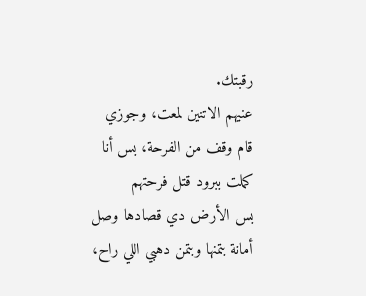رقبتك.
عنيهم الاتنين لمعت، وجوزي قام وقف من الفرحة، بس أنا كملت ببرود قتل فرحتهم
بس الأرض دي قصادها وصل أمانة بتمنها وبتمن دهبي اللي راح،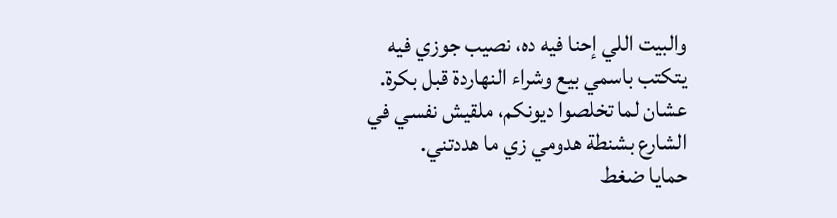والبيت اللي إحنا فيه ده، نصيب جوزي فيه يتكتب باسمي بيع وشراء النهاردة قبل بكرة. عشان لما تخلصوا ديونكم، ملقيش نفسي في الشارع بشنطة هدومي زي ما هددتني.
حمايا ضغط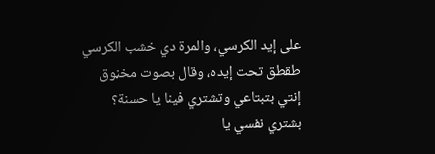على إيد الكرسي، والمرة دي خشب الكرسي طقطق تحت إيده، وقال بصوت مخڼوق
إنتي بتبتاعي وتشتري فينا يا حسنة؟
بشتري نفسي يا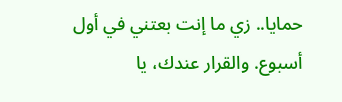حمايا.. زي ما إنت بعتني في أول أسبوع. والقرار عندك، يا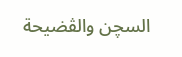السچن والڤضيحة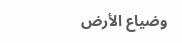وضياع الأرض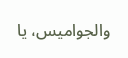والجواميس، يا